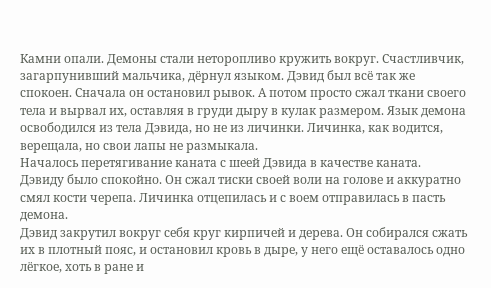Камни опали. Демоны стали неторопливо кружить вокруг. Счастливчик, загарпунивший мальчика, дёрнул языком. Дэвид был всё так же спокоен. Сначала он остановил рывок. А потом просто сжал ткани своего тела и вырвал их, оставляя в груди дыру в кулак размером. Язык демона освободился из тела Дэвида, но не из личинки. Личинка, как водится, верещала, но свои лапы не размыкала.
Началось перетягивание каната с шеей Дэвида в качестве каната.
Дэвиду было спокойно. Он сжал тиски своей воли на голове и аккуратно смял кости черепа. Личинка отцепилась и с воем отправилась в пасть демона.
Дэвид закрутил вокруг себя круг кирпичей и дерева. Он собирался сжать их в плотный пояс, и остановил кровь в дыре, у него ещё оставалось одно лёгкое, хоть в ране и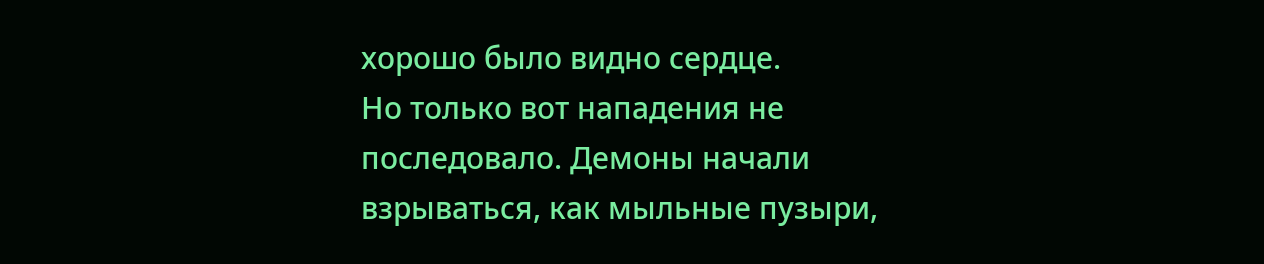хорошо было видно сердце.
Но только вот нападения не последовало. Демоны начали взрываться, как мыльные пузыри,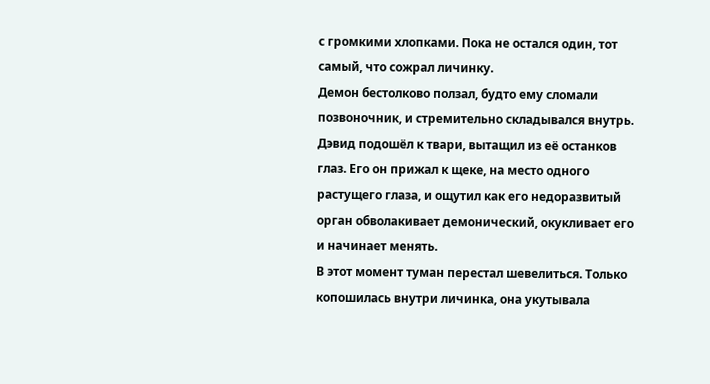с громкими хлопками. Пока не остался один, тот самый, что сожрал личинку.
Демон бестолково ползал, будто ему сломали позвоночник, и стремительно складывался внутрь.
Дэвид подошёл к твари, вытащил из её останков глаз. Его он прижал к щеке, на место одного растущего глаза, и ощутил как его недоразвитый орган обволакивает демонический, окукливает его и начинает менять.
В этот момент туман перестал шевелиться. Только копошилась внутри личинка, она укутывала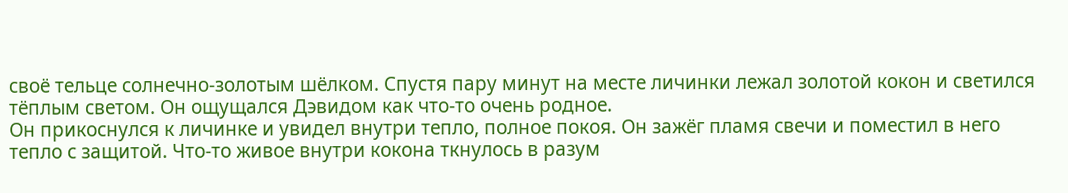своё тельце солнечно-золотым шёлком. Спустя пару минут на месте личинки лежал золотой кокон и светился тёплым светом. Он ощущался Дэвидом как что-то очень родное.
Он прикоснулся к личинке и увидел внутри тепло, полное покоя. Он зажёг пламя свечи и поместил в него тепло с защитой. Что-то живое внутри кокона ткнулось в разум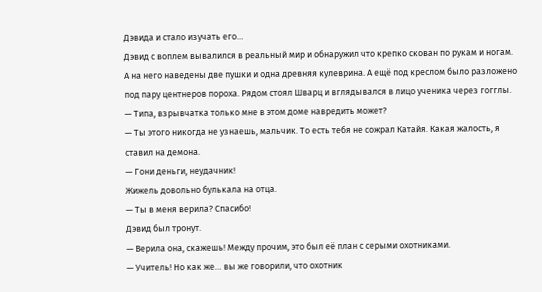Дэвида и стало изучать его…
Дэвид с воплем вывалился в реальный мир и обнаружил что крепко скован по рукам и ногам. А на него наведены две пушки и одна древняя кулеврина. А ещё под креслом было разложено под пару центнеров пороха. Рядом стоял Шварц и вглядывался в лицо ученика через гогглы.
— Типа, взрывчатка только мне в этом доме навредить может?
— Ты этого никогда не узнаешь, мальчик. То есть тебя не сожрал Катайя. Какая жалость, я ставил на демона.
— Гони деньги, неудачник!
Жижель довольно булькала на отца.
— Ты в меня верила? Спасибо!
Дэвид был тронут.
— Верила она, скажешь! Между прочим, это был её план с серыми охотниками.
— Учитель! Но как же… вы же говорили, что охотник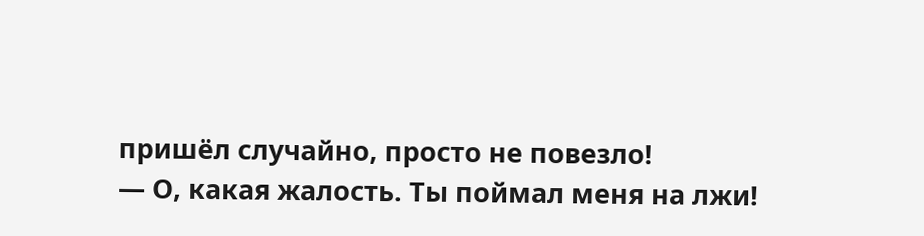пришёл случайно, просто не повезло!
— О, какая жалость. Ты поймал меня на лжи!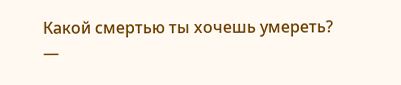Какой смертью ты хочешь умереть?
—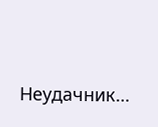Неудачник…